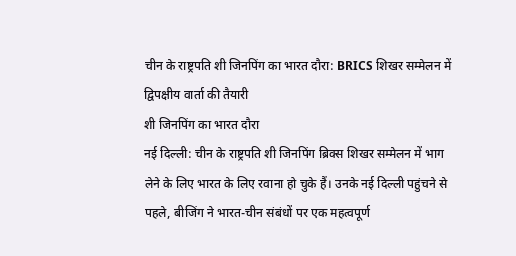चीन के राष्ट्रपति शी जिनपिंग का भारत दौरा: BRICS शिखर सम्मेलन में द्विपक्षीय वार्ता की तैयारी
शी जिनपिंग का भारत दौरा
नई दिल्ली: चीन के राष्ट्रपति शी जिनपिंग ब्रिक्स शिखर सम्मेलन में भाग लेने के लिए भारत के लिए रवाना हो चुके हैं। उनके नई दिल्ली पहुंचने से पहले, बीजिंग ने भारत-चीन संबंधों पर एक महत्वपूर्ण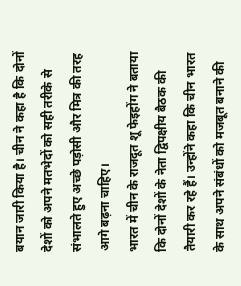बयान जारी किया है। चीन ने कहा है कि दोनों देशों को अपने मतभेदों को सही तरीके से संभालते हुए अच्छे पड़ोसी और मित्र की तरह आगे बढ़ना चाहिए।
भारत में चीन के राजदूत शू फेइहोंग ने बताया कि दोनों देशों के नेता द्विपक्षीय बैठक की तैयारी कर रहे हैं। उन्होंने कहा कि चीन भारत के साथ अपने संबंधों को मजबूत बनाने की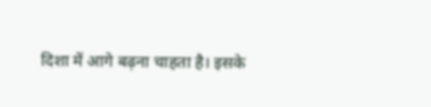दिशा में आगे बढ़ना चाहता है। इसके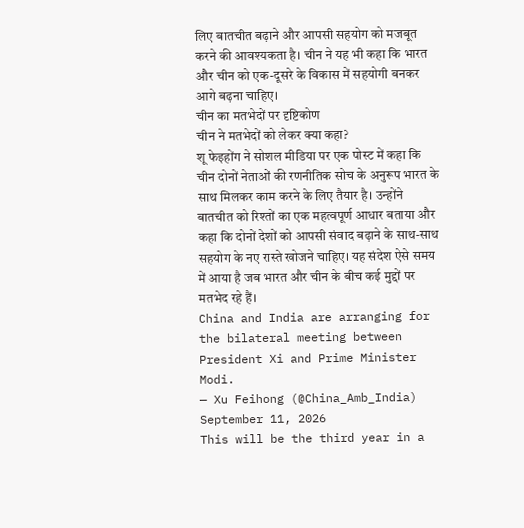लिए बातचीत बढ़ाने और आपसी सहयोग को मजबूत करने की आवश्यकता है। चीन ने यह भी कहा कि भारत और चीन को एक-दूसरे के विकास में सहयोगी बनकर आगे बढ़ना चाहिए।
चीन का मतभेदों पर दृष्टिकोण
चीन ने मतभेदों को लेकर क्या कहा?
शू फेइहोंग ने सोशल मीडिया पर एक पोस्ट में कहा कि चीन दोनों नेताओं की रणनीतिक सोच के अनुरूप भारत के साथ मिलकर काम करने के लिए तैयार है। उन्होंने बातचीत को रिश्तों का एक महत्वपूर्ण आधार बताया और कहा कि दोनों देशों को आपसी संवाद बढ़ाने के साथ-साथ सहयोग के नए रास्ते खोजने चाहिए। यह संदेश ऐसे समय में आया है जब भारत और चीन के बीच कई मुद्दों पर मतभेद रहे हैं।
China and India are arranging for the bilateral meeting between President Xi and Prime Minister Modi.
— Xu Feihong (@China_Amb_India) September 11, 2026
This will be the third year in a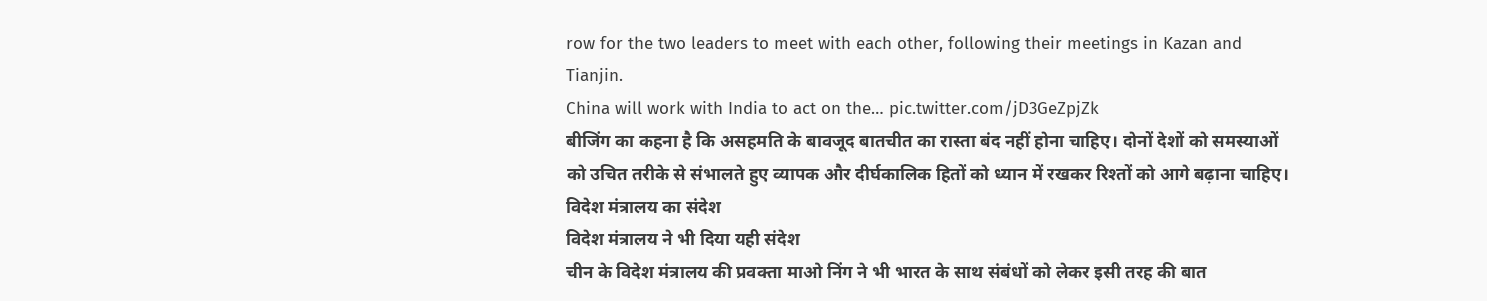row for the two leaders to meet with each other, following their meetings in Kazan and Tianjin.
China will work with India to act on the… pic.twitter.com/jD3GeZpjZk
बीजिंग का कहना है कि असहमति के बावजूद बातचीत का रास्ता बंद नहीं होना चाहिए। दोनों देशों को समस्याओं को उचित तरीके से संभालते हुए व्यापक और दीर्घकालिक हितों को ध्यान में रखकर रिश्तों को आगे बढ़ाना चाहिए।
विदेश मंत्रालय का संदेश
विदेश मंत्रालय ने भी दिया यही संदेश
चीन के विदेश मंत्रालय की प्रवक्ता माओ निंग ने भी भारत के साथ संबंधों को लेकर इसी तरह की बात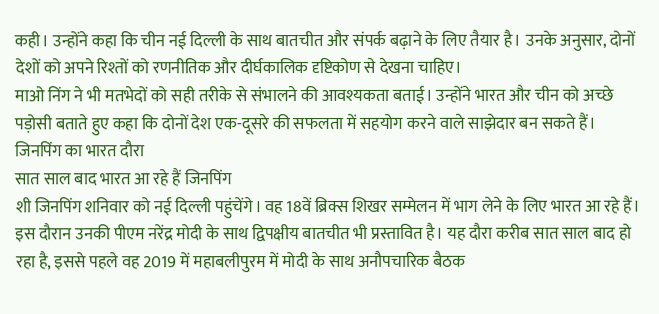कही। उन्होंने कहा कि चीन नई दिल्ली के साथ बातचीत और संपर्क बढ़ाने के लिए तैयार है। उनके अनुसार, दोनों देशों को अपने रिश्तों को रणनीतिक और दीर्घकालिक दृष्टिकोण से देखना चाहिए।
माओ निंग ने भी मतभेदों को सही तरीके से संभालने की आवश्यकता बताई। उन्होंने भारत और चीन को अच्छे पड़ोसी बताते हुए कहा कि दोनों देश एक-दूसरे की सफलता में सहयोग करने वाले साझेदार बन सकते हैं।
जिनपिंग का भारत दौरा
सात साल बाद भारत आ रहे हैं जिनपिंग
शी जिनपिंग शनिवार को नई दिल्ली पहुंचेंगे। वह 18वें ब्रिक्स शिखर सम्मेलन में भाग लेने के लिए भारत आ रहे हैं। इस दौरान उनकी पीएम नरेंद्र मोदी के साथ द्विपक्षीय बातचीत भी प्रस्तावित है। यह दौरा करीब सात साल बाद हो रहा है, इससे पहले वह 2019 में महाबलीपुरम में मोदी के साथ अनौपचारिक बैठक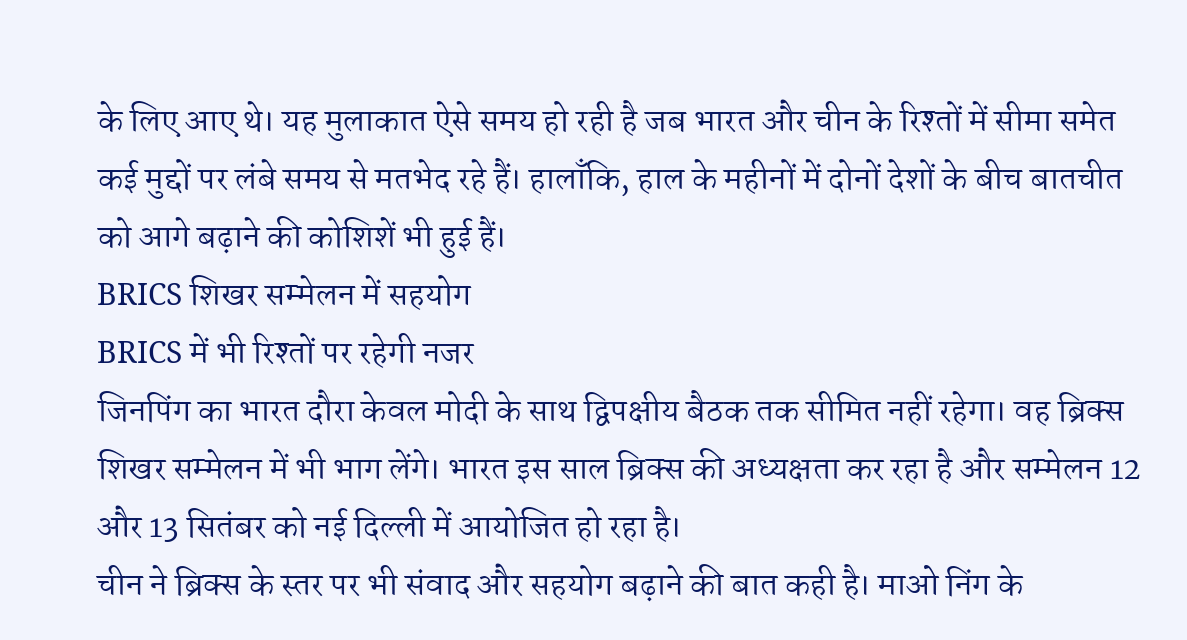के लिए आए थे। यह मुलाकात ऐसे समय हो रही है जब भारत और चीन के रिश्तों में सीमा समेत कई मुद्दों पर लंबे समय से मतभेद रहे हैं। हालाँकि, हाल के महीनों में दोनों देशों के बीच बातचीत को आगे बढ़ाने की कोशिशें भी हुई हैं।
BRICS शिखर सम्मेलन में सहयोग
BRICS में भी रिश्तों पर रहेगी नजर
जिनपिंग का भारत दौरा केवल मोदी के साथ द्विपक्षीय बैठक तक सीमित नहीं रहेगा। वह ब्रिक्स शिखर सम्मेलन में भी भाग लेंगे। भारत इस साल ब्रिक्स की अध्यक्षता कर रहा है और सम्मेलन 12 और 13 सितंबर को नई दिल्ली में आयोजित हो रहा है।
चीन ने ब्रिक्स के स्तर पर भी संवाद और सहयोग बढ़ाने की बात कही है। माओ निंग के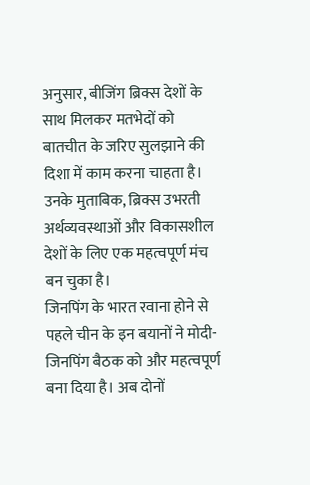अनुसार, बीजिंग ब्रिक्स देशों के साथ मिलकर मतभेदों को बातचीत के जरिए सुलझाने की दिशा में काम करना चाहता है। उनके मुताबिक, ब्रिक्स उभरती अर्थव्यवस्थाओं और विकासशील देशों के लिए एक महत्वपूर्ण मंच बन चुका है।
जिनपिंग के भारत रवाना होने से पहले चीन के इन बयानों ने मोदी-जिनपिंग बैठक को और महत्वपूर्ण बना दिया है। अब दोनों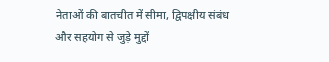नेताओं की बातचीत में सीमा, द्विपक्षीय संबंध और सहयोग से जुड़े मुद्दों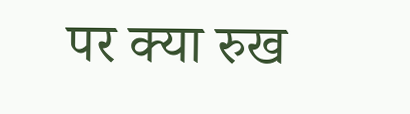पर क्या रुख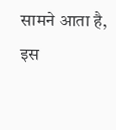सामने आता है, इस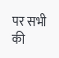पर सभी की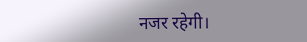नजर रहेगी।